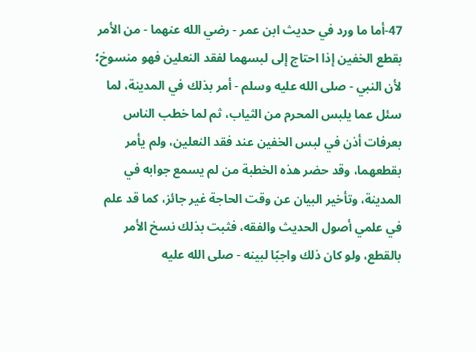47-أما ما ورد في حديث ابن عمر - رضي الله عنهما - من الأمر بقطع الخفين إذا احتاج إلى لبسهما لفقد النعلين فهو منسوخ؛ لأن النبي - صلى الله عليه وسلم - أمر بذلك في المدينة، لما سئل عما يلبس المحرم من الثياب، ثم لما خطب الناس بعرفات أذن في لبس الخفين عند فقد النعلين، ولم يأمر بقطعهما، وقد حضر هذه الخطبة من لم يسمع جوابه في المدينة، وتأخير البيان عن وقت الحاجة غير جائز، كما قد علم في علمي أصول الحديث والفقه، فثبت بذلك نسخ الأمر بالقطع، ولو كان ذلك واجبًا لبينه - صلى الله عليه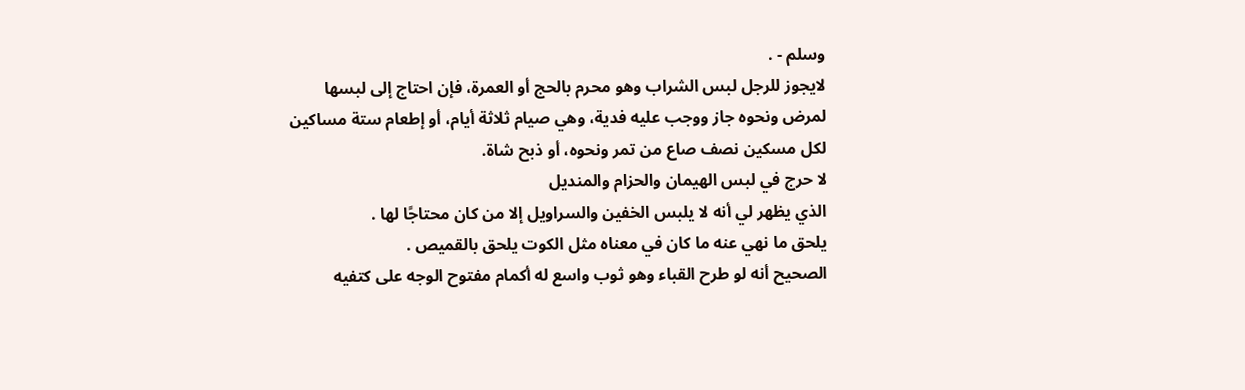وسلم - .
لايجوز للرجل لبس الشراب وهو محرم بالحج أو العمرة، فإن احتاج إلى لبسها لمرض ونحوه جاز ووجب عليه فدية، وهي صيام ثلاثة أيام، أو إطعام ستة مساكين لكل مسكين نصف صاع من تمر ونحوه، أو ذبح شاة.
لا حرج في لبس الهيمان والحزام والمنديل
الذي يظهر لي أنه لا يلبس الخفين والسراويل إلا من كان محتاجًا لها .
يلحق ما نهي عنه ما كان في معناه مثل الكوت يلحق بالقميص .
الصحيح أنه لو طرح القباء وهو ثوب واسع له أكمام مفتوح الوجه على كتفيه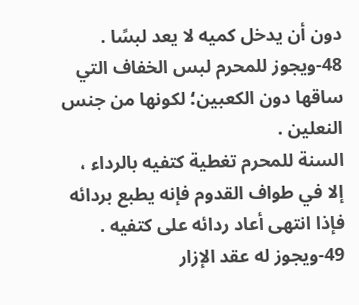دون أن يدخل كميه لا يعد لبسًا .
48-ويجوز للمحرم لبس الخفاف التي ساقها دون الكعبين؛ لكونها من جنس النعلين .
السنة للمحرم تغطية كتفيه بالرداء ، إلا في طواف القدوم فإنه يطبع بردائه فإذا انتهى أعاد ردائه على كتفيه .
49-ويجوز له عقد الإزار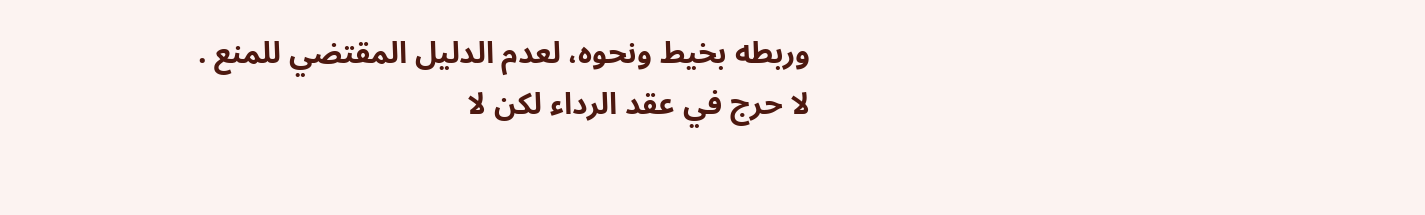وربطه بخيط ونحوه، لعدم الدليل المقتضي للمنع .
لا حرج في عقد الرداء لكن لا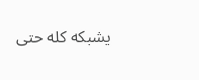يشبكه كله حتى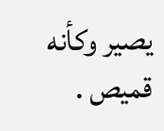يصير وكأنه قميص .